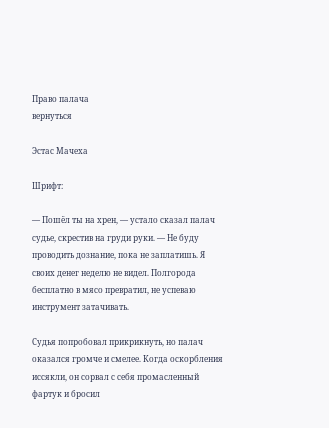Право палача
вернуться

Эстас Мачеха

Шрифт:

— Пошёл ты на хрен, — устало сказал палач судье, скрестив на груди руки. — Не буду проводить дознание, пока не заплатишь. Я своих денег неделю не видел. Полгорода бесплатно в мясо превратил, не успеваю инструмент затачивать.

Судья попробовал прикрикнуть, но палач оказался громче и смелее. Когда оскорбления иссякли, он сорвал с себя промасленный фартук и бросил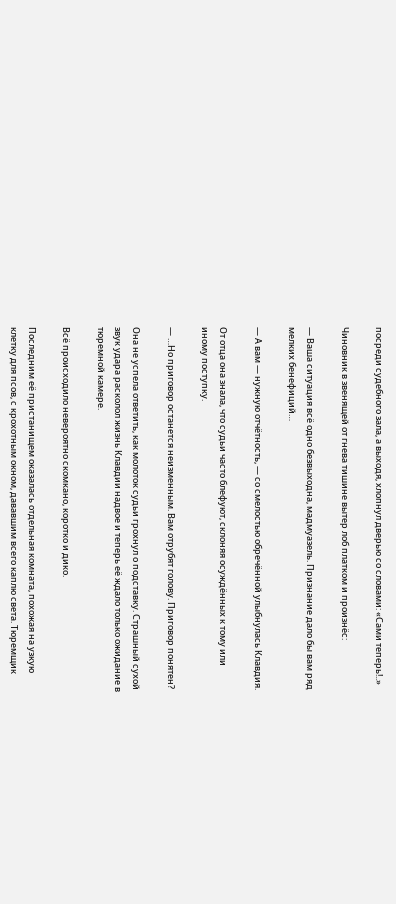посреди судебного зала, а выходя, хлопнул дверью со словами: «Сами теперь!..»

Чиновник в звенящей от гнева тишине вытер лоб платком и произнёс:

— Ваша ситуация всё одно безвыходна, мадмуазель. Признание дало бы вам ряд мелких бенефиций…

— А вам — нужную отчётность, — со смелостью обречённой улыбнулась Клавдия.

От отца она знала, что судьи часто блефуют, склоняя осуждённых к тому или иному поступку.

— …Но приговор останется неизменным. Вам отрубят голову. Приговор понятен?

Она не успела ответить, как молоток судьи грохнул о подставку. Страшный сухой звук удара расколол жизнь Клавдии надвое и теперь её ждало только ожидание в тюремной камере.

Всё происходило невероятно скомкано, коротко и дико.

Последним её пристанищем оказалась отдельная комната, похожая на узкую клетку для псов, с крохотным окном, дававшим всего каплю света. Тюремщик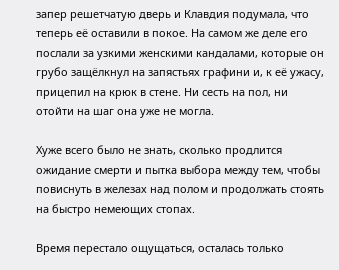запер решетчатую дверь и Клавдия подумала, что теперь её оставили в покое. На самом же деле его послали за узкими женскими кандалами, которые он грубо защёлкнул на запястьях графини и, к её ужасу, прицепил на крюк в стене. Ни сесть на пол, ни отойти на шаг она уже не могла.

Хуже всего было не знать, сколько продлится ожидание смерти и пытка выбора между тем, чтобы повиснуть в железах над полом и продолжать стоять на быстро немеющих стопах.

Время перестало ощущаться, осталась только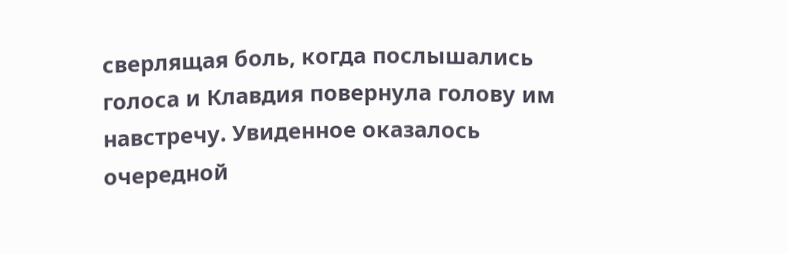сверлящая боль, когда послышались голоса и Клавдия повернула голову им навстречу. Увиденное оказалось очередной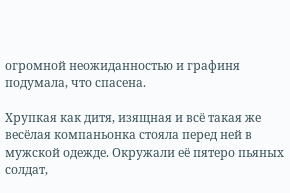огромной неожиданностью и графиня подумала, что спасена.

Хрупкая как дитя, изящная и всё такая же весёлая компаньонка стояла перед ней в мужской одежде. Окружали её пятеро пьяных солдат,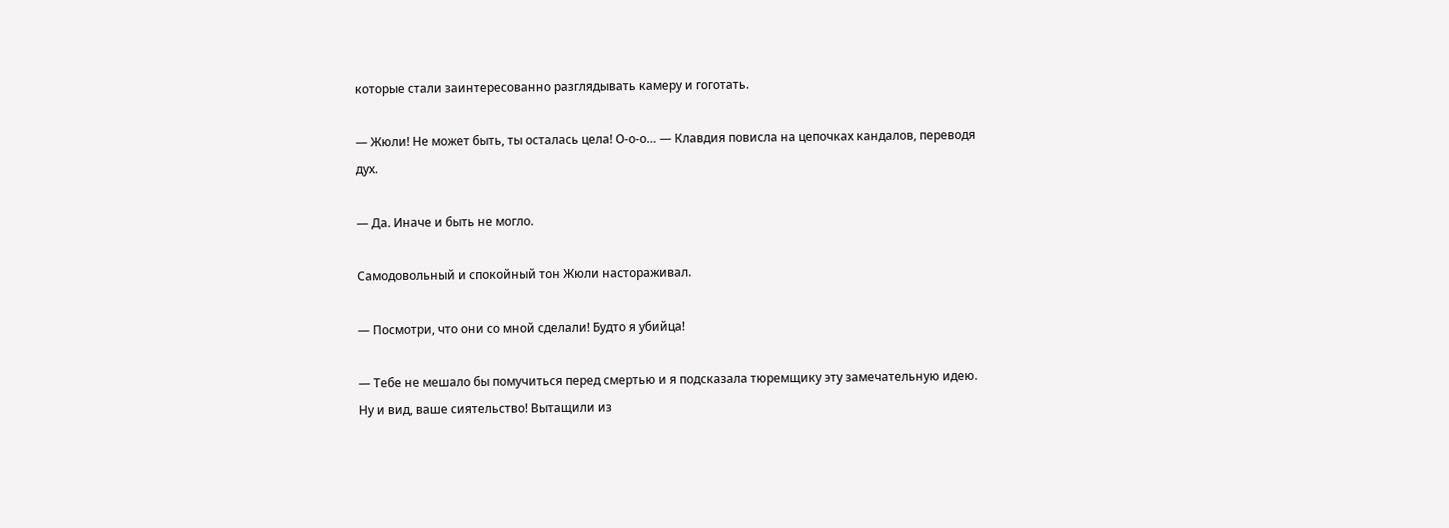которые стали заинтересованно разглядывать камеру и гоготать.

— Жюли! Не может быть, ты осталась цела! О-о-о… — Клавдия повисла на цепочках кандалов, переводя дух.

— Да. Иначе и быть не могло.

Самодовольный и спокойный тон Жюли настораживал.

— Посмотри, что они со мной сделали! Будто я убийца!

— Тебе не мешало бы помучиться перед смертью и я подсказала тюремщику эту замечательную идею. Ну и вид, ваше сиятельство! Вытащили из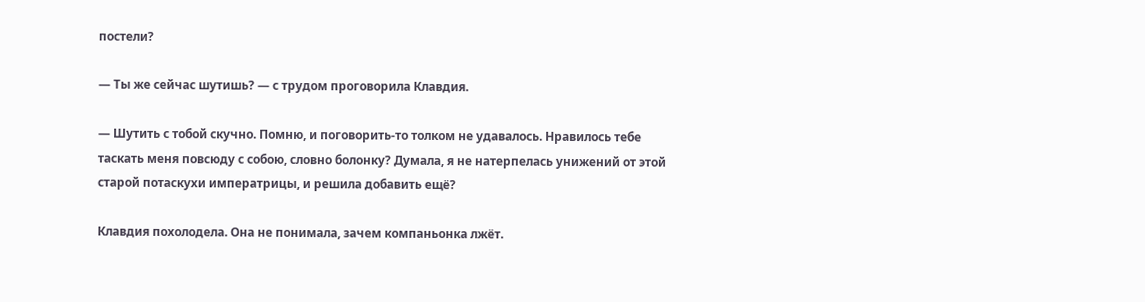постели?

— Ты же сейчас шутишь? — с трудом проговорила Клавдия.

— Шутить с тобой скучно. Помню, и поговорить-то толком не удавалось. Нравилось тебе таскать меня повсюду с собою, словно болонку? Думала, я не натерпелась унижений от этой старой потаскухи императрицы, и решила добавить ещё?

Клавдия похолодела. Она не понимала, зачем компаньонка лжёт.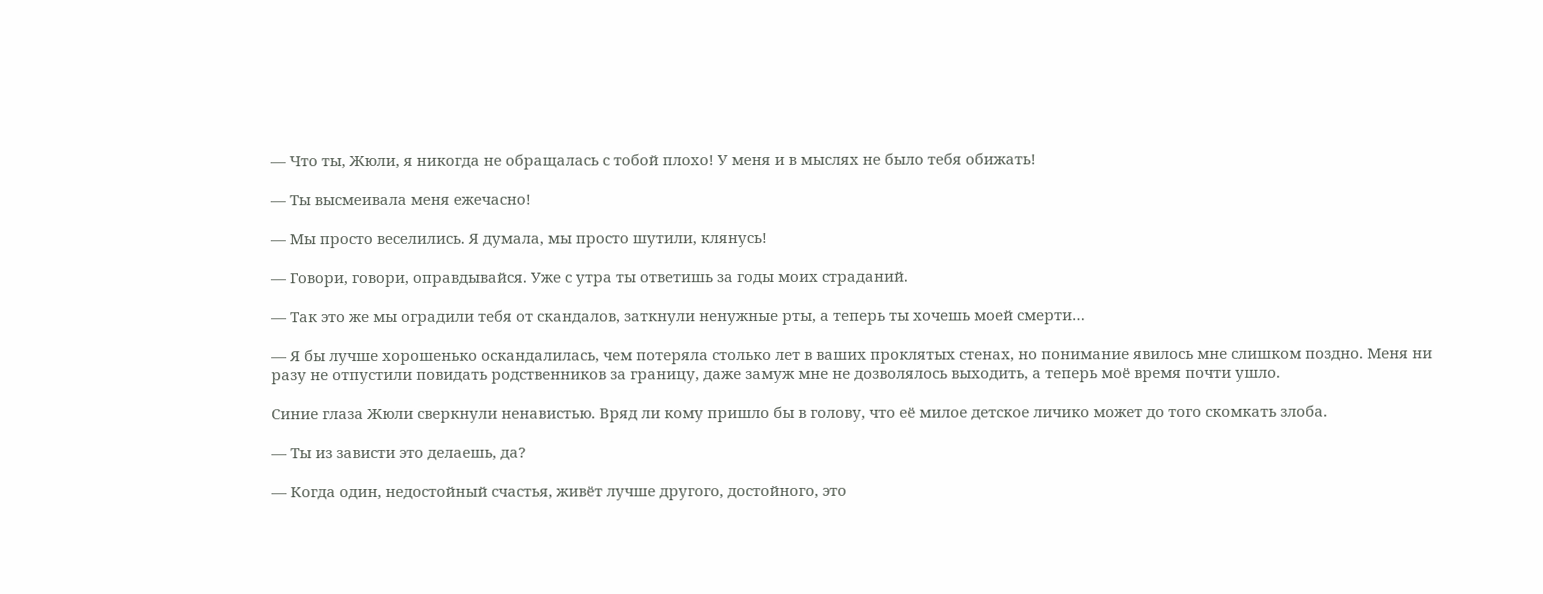— Что ты, Жюли, я никогда не обращалась с тобой плохо! У меня и в мыслях не было тебя обижать!

— Ты высмеивала меня ежечасно!

— Мы просто веселились. Я думала, мы просто шутили, клянусь!

— Говори, говори, оправдывайся. Уже с утра ты ответишь за годы моих страданий.

— Так это же мы оградили тебя от скандалов, заткнули ненужные рты, а теперь ты хочешь моей смерти…

— Я бы лучше хорошенько оскандалилась, чем потеряла столько лет в ваших проклятых стенах, но понимание явилось мне слишком поздно. Меня ни разу не отпустили повидать родственников за границу, даже замуж мне не дозволялось выходить, а теперь моё время почти ушло.

Синие глаза Жюли сверкнули ненавистью. Вряд ли кому пришло бы в голову, что её милое детское личико может до того скомкать злоба.

— Ты из зависти это делаешь, да?

— Когда один, недостойный счастья, живёт лучше другого, достойного, это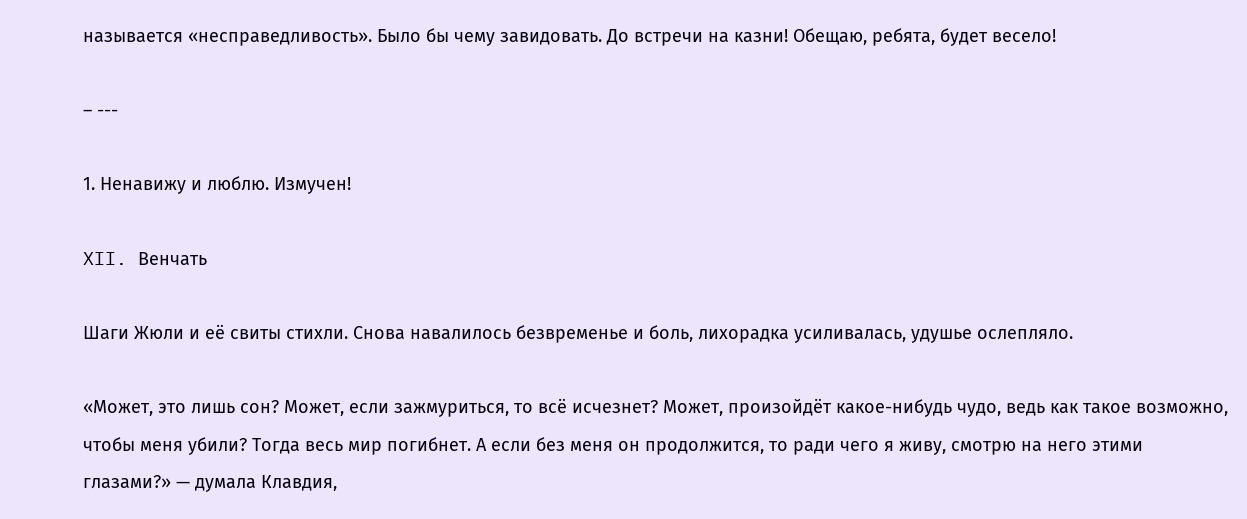называется «несправедливость». Было бы чему завидовать. До встречи на казни! Обещаю, ребята, будет весело!

– ---

1. Ненавижу и люблю. Измучен!

XII. Венчать

Шаги Жюли и её свиты стихли. Снова навалилось безвременье и боль, лихорадка усиливалась, удушье ослепляло.

«Может, это лишь сон? Может, если зажмуриться, то всё исчезнет? Может, произойдёт какое-нибудь чудо, ведь как такое возможно, чтобы меня убили? Тогда весь мир погибнет. А если без меня он продолжится, то ради чего я живу, смотрю на него этими глазами?» — думала Клавдия,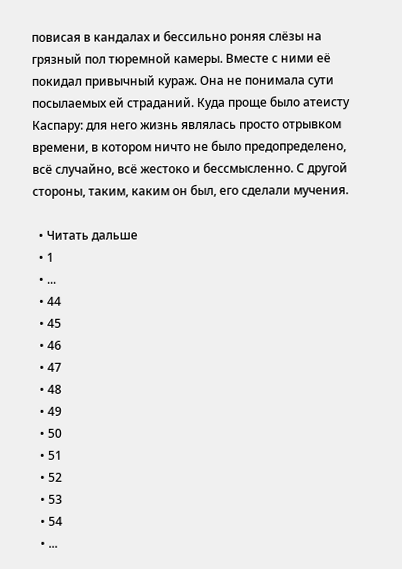повисая в кандалах и бессильно роняя слёзы на грязный пол тюремной камеры. Вместе с ними её покидал привычный кураж. Она не понимала сути посылаемых ей страданий. Куда проще было атеисту Каспару: для него жизнь являлась просто отрывком времени, в котором ничто не было предопределено, всё случайно, всё жестоко и бессмысленно. С другой стороны, таким, каким он был, его сделали мучения.

  • Читать дальше
  • 1
  • ...
  • 44
  • 45
  • 46
  • 47
  • 48
  • 49
  • 50
  • 51
  • 52
  • 53
  • 54
  • ...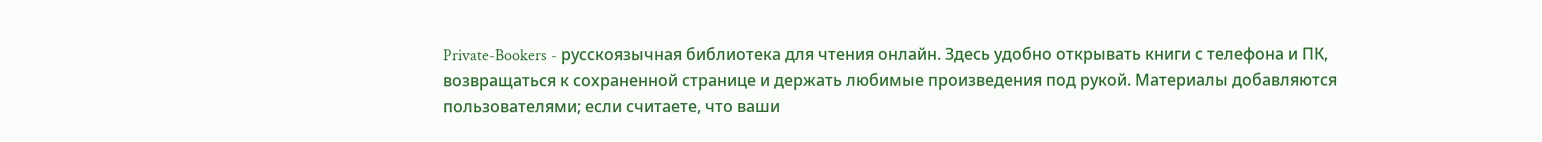Private-Bookers - русскоязычная библиотека для чтения онлайн. Здесь удобно открывать книги с телефона и ПК, возвращаться к сохраненной странице и держать любимые произведения под рукой. Материалы добавляются пользователями; если считаете, что ваши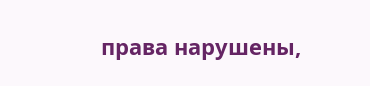права нарушены,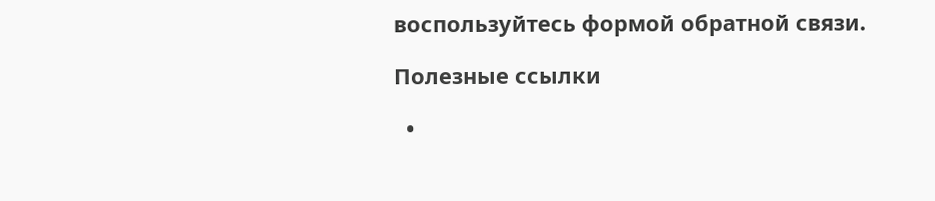воспользуйтесь формой обратной связи.

Полезные ссылки

  •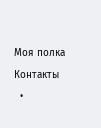Моя полка

Контакты

  •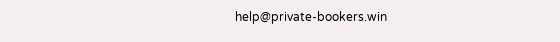help@private-bookers.win